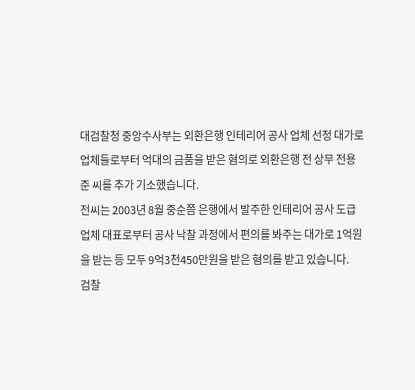대검찰청 중앙수사부는 외환은행 인테리어 공사 업체 선정 대가로 업체들로부터 억대의 금품을 받은 혐의로 외환은행 전 상무 전용준 씨를 추가 기소했습니다.
전씨는 2003년 8월 중순쯤 은행에서 발주한 인테리어 공사 도급 업체 대표로부터 공사 낙찰 과정에서 편의를 봐주는 대가로 1억원을 받는 등 모두 9억3천450만원을 받은 혐의를 받고 있습니다.
검찰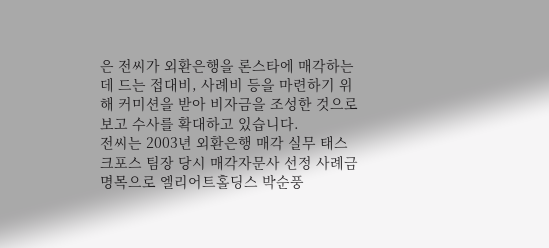은 전씨가 외환은행을 론스타에 매각하는데 드는 접대비, 사례비 등을 마련하기 위해 커미션을 받아 비자금을 조성한 것으로 보고 수사를 확대하고 있습니다.
전씨는 2003년 외환은행 매각 실무 태스크포스 팀장 당시 매각자문사 선정 사례금 명목으로 엘리어트홀딩스 박순풍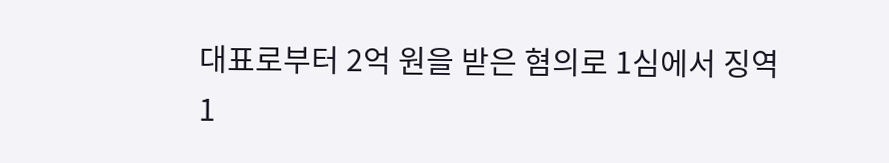대표로부터 2억 원을 받은 혐의로 1심에서 징역 1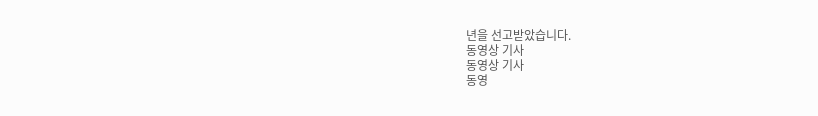년을 선고받았습니다.
동영상 기사
동영상 기사
동영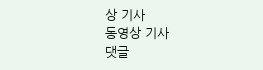상 기사
동영상 기사
댓글